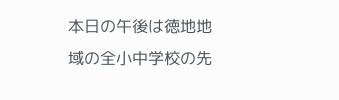本日の午後は徳地地域の全小中学校の先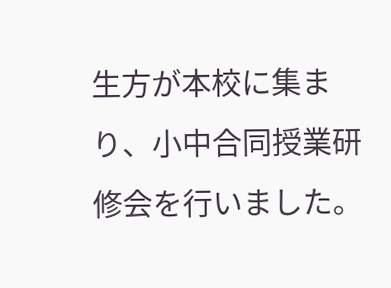生方が本校に集まり、小中合同授業研修会を行いました。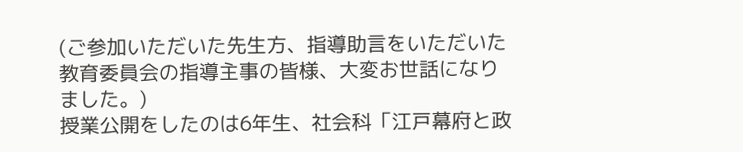(ご参加いただいた先生方、指導助言をいただいた教育委員会の指導主事の皆様、大変お世話になりました。)
授業公開をしたのは6年生、社会科「江戸幕府と政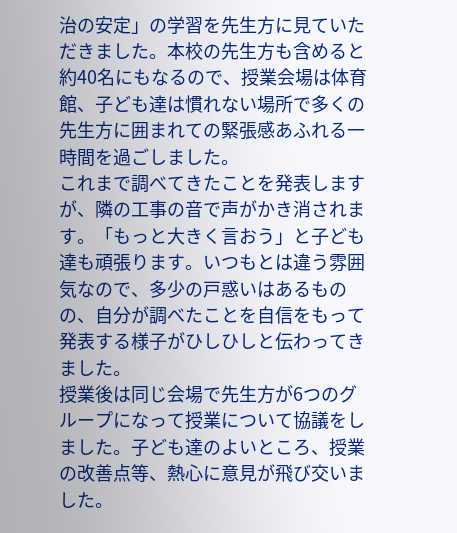治の安定」の学習を先生方に見ていただきました。本校の先生方も含めると約40名にもなるので、授業会場は体育館、子ども達は慣れない場所で多くの先生方に囲まれての緊張感あふれる一時間を過ごしました。
これまで調べてきたことを発表しますが、隣の工事の音で声がかき消されます。「もっと大きく言おう」と子ども達も頑張ります。いつもとは違う雰囲気なので、多少の戸惑いはあるものの、自分が調べたことを自信をもって発表する様子がひしひしと伝わってきました。
授業後は同じ会場で先生方が6つのグループになって授業について協議をしました。子ども達のよいところ、授業の改善点等、熱心に意見が飛び交いました。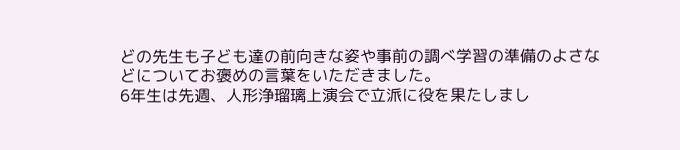どの先生も子ども達の前向きな姿や事前の調べ学習の準備のよさなどについてお褒めの言葉をいただきました。
6年生は先週、人形浄瑠璃上演会で立派に役を果たしまし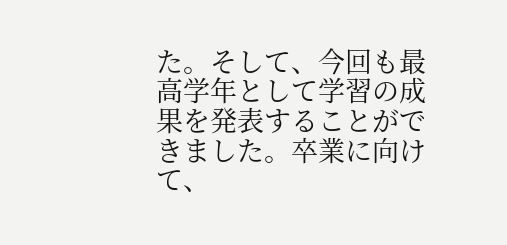た。そして、今回も最高学年として学習の成果を発表することができました。卒業に向けて、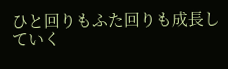ひと回りもふた回りも成長していく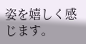姿を嬉しく感じます。